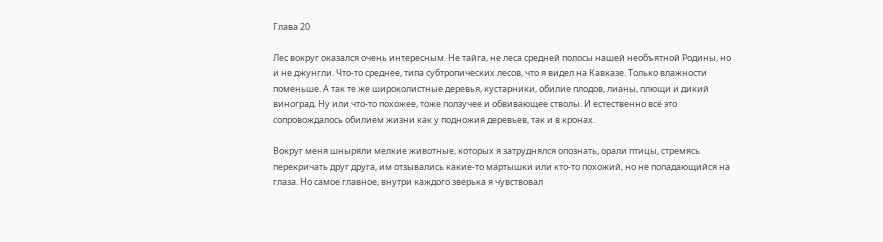Глава 20

Лес вокруг оказался очень интересным. Не тайга, не леса средней полосы нашей необъятной Родины, но и не джунгли. Что-то среднее, типа субтропических лесов, что я видел на Кавказе. Только влажности поменьше. А так те же широколистные деревья, кустарники, обилие плодов, лианы, плющи и дикий виноград. Ну или что-то похожее, тоже ползучее и обвивающее стволы. И естественно всё это сопровождалось обилием жизни как у подножия деревьев, так и в кронах.

Вокруг меня шныряли мелкие животные, которых я затруднялся опознать, орали птицы, стремясь перекричать друг друга, им отзывались какие-то мартышки или кто-то похожий, но не попадающийся на глаза. Но самое главное, внутри каждого зверька я чувствовал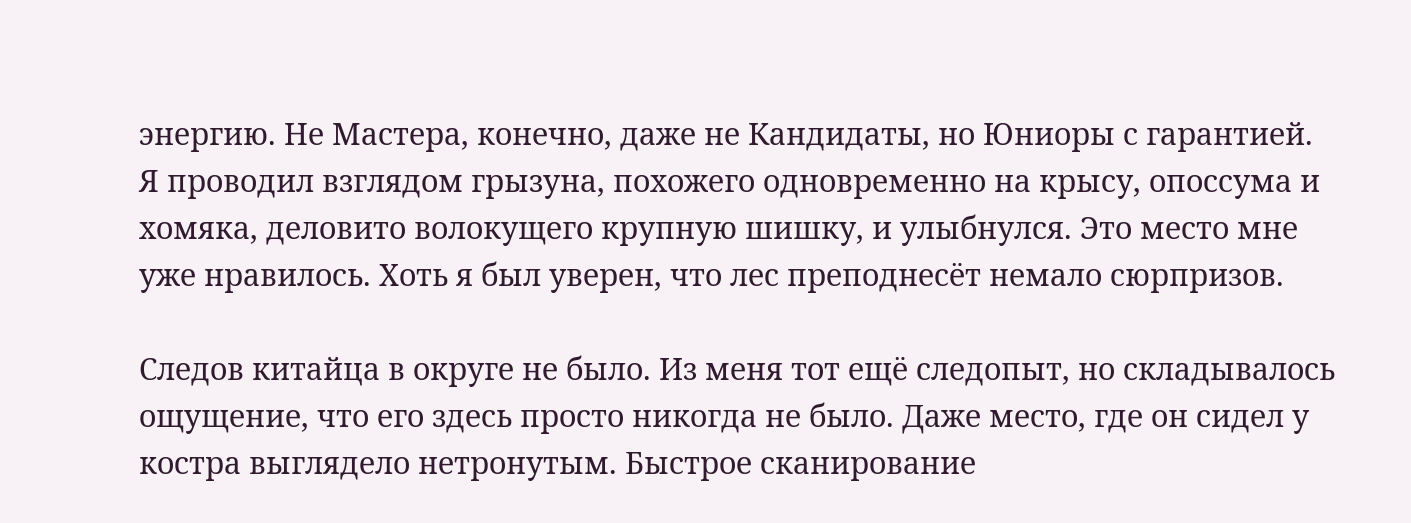энергию. Не Мастера, конечно, даже не Кандидаты, но Юниоры с гарантией. Я проводил взглядом грызуна, похожего одновременно на крысу, опоссума и хомяка, деловито волокущего крупную шишку, и улыбнулся. Это место мне уже нравилось. Хоть я был уверен, что лес преподнесёт немало сюрпризов.

Следов китайца в округе не было. Из меня тот ещё следопыт, но складывалось ощущение, что его здесь просто никогда не было. Даже место, где он сидел у костра выглядело нетронутым. Быстрое сканирование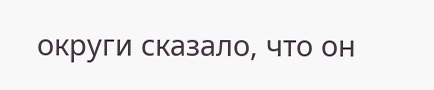округи сказало, что он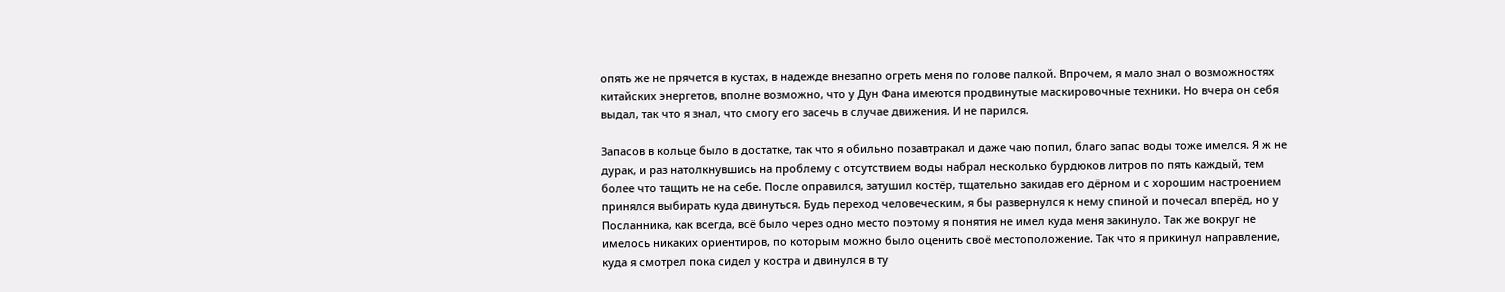опять же не прячется в кустах, в надежде внезапно огреть меня по голове палкой. Впрочем, я мало знал о возможностях китайских энергетов, вполне возможно, что у Дун Фана имеются продвинутые маскировочные техники. Но вчера он себя выдал, так что я знал, что смогу его засечь в случае движения. И не парился.

Запасов в кольце было в достатке, так что я обильно позавтракал и даже чаю попил, благо запас воды тоже имелся. Я ж не дурак, и раз натолкнувшись на проблему с отсутствием воды набрал несколько бурдюков литров по пять каждый, тем более что тащить не на себе. После оправился, затушил костёр, тщательно закидав его дёрном и с хорошим настроением принялся выбирать куда двинуться. Будь переход человеческим, я бы развернулся к нему спиной и почесал вперёд, но у Посланника, как всегда, всё было через одно место поэтому я понятия не имел куда меня закинуло. Так же вокруг не имелось никаких ориентиров, по которым можно было оценить своё местоположение. Так что я прикинул направление, куда я смотрел пока сидел у костра и двинулся в ту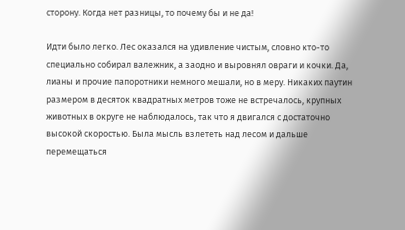сторону. Когда нет разницы, то почему бы и не да!

Идти было легко. Лес оказался на удивление чистым, словно кто-то специально собирал валежник, а заодно и выровнял овраги и кочки. Да, лианы и прочие папоротники немного мешали, но в меру. Никаких паутин размером в десяток квадратных метров тоже не встречалось, крупных животных в округе не наблюдалось, так что я двигался с достаточно высокой скоростью. Была мысль взлететь над лесом и дальше перемещаться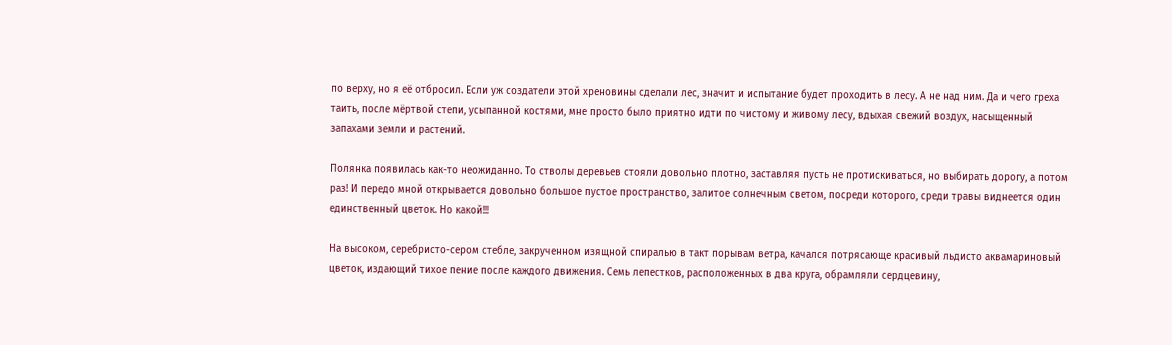по верху, но я её отбросил. Если уж создатели этой хреновины сделали лес, значит и испытание будет проходить в лесу. А не над ним. Да и чего греха таить, после мёртвой степи, усыпанной костями, мне просто было приятно идти по чистому и живому лесу, вдыхая свежий воздух, насыщенный запахами земли и растений.

Полянка появилась как-то неожиданно. То стволы деревьев стояли довольно плотно, заставляя пусть не протискиваться, но выбирать дорогу, а потом раз! И передо мной открывается довольно большое пустое пространство, залитое солнечным светом, посреди которого, среди травы виднеется один единственный цветок. Но какой!!!

На высоком, серебристо-сером стебле, закрученном изящной спиралью в такт порывам ветра, качался потрясающе красивый льдисто аквамариновый цветок, издающий тихое пение после каждого движения. Семь лепестков, расположенных в два круга, обрамляли сердцевину,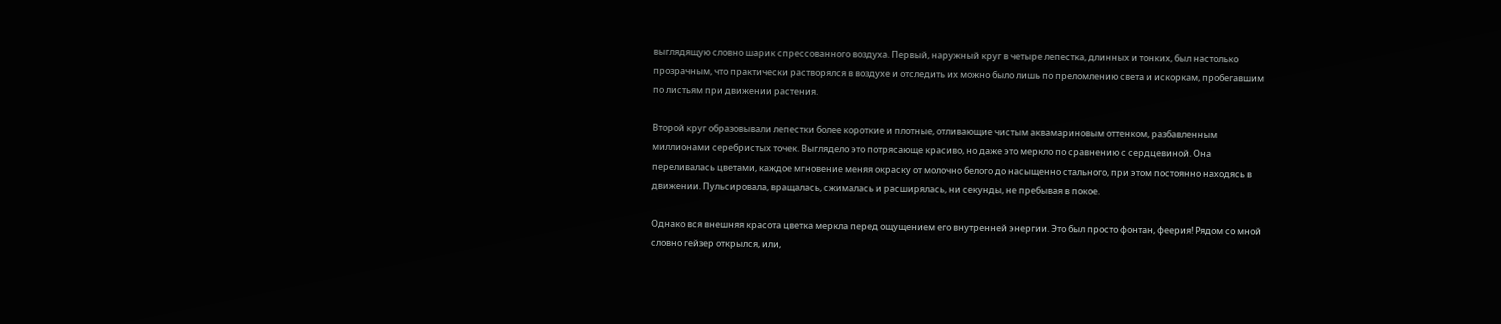выглядящую словно шарик спрессованного воздуха. Первый, наружный круг в четыре лепестка, длинных и тонких, был настолько прозрачным, что практически растворялся в воздухе и отследить их можно было лишь по преломлению света и искоркам, пробегавшим по листьям при движении растения.

Второй круг образовывали лепестки более короткие и плотные, отливающие чистым аквамариновым оттенком, разбавленным миллионами серебристых точек. Выглядело это потрясающе красиво, но даже это меркло по сравнению с сердцевиной. Она переливалась цветами, каждое мгновение меняя окраску от молочно белого до насыщенно стального, при этом постоянно находясь в движении. Пульсировала, вращалась, сжималась и расширялась, ни секунды, не пребывая в покое.

Однако вся внешняя красота цветка меркла перед ощущением его внутренней энергии. Это был просто фонтан, феерия! Рядом со мной словно гейзер открылся, или,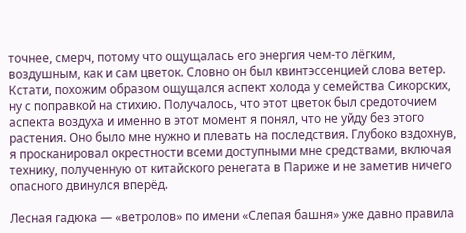точнее, смерч, потому что ощущалась его энергия чем-то лёгким, воздушным, как и сам цветок. Словно он был квинтэссенцией слова ветер. Кстати, похожим образом ощущался аспект холода у семейства Сикорских, ну с поправкой на стихию. Получалось, что этот цветок был средоточием аспекта воздуха и именно в этот момент я понял, что не уйду без этого растения. Оно было мне нужно и плевать на последствия. Глубоко вздохнув, я просканировал окрестности всеми доступными мне средствами, включая технику, полученную от китайского ренегата в Париже и не заметив ничего опасного двинулся вперёд.

Лесная гадюка — «ветролов» по имени «Слепая башня» уже давно правила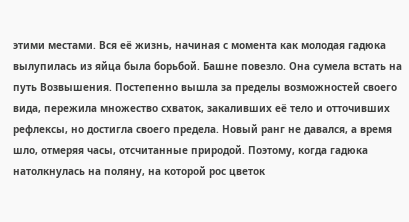этими местами. Вся её жизнь, начиная с момента как молодая гадюка вылупилась из яйца была борьбой. Башне повезло. Она сумела встать на путь Возвышения. Постепенно вышла за пределы возможностей своего вида, пережила множество схваток, закаливших её тело и отточивших рефлексы, но достигла своего предела. Новый ранг не давался, а время шло, отмеряя часы, отсчитанные природой. Поэтому, когда гадюка натолкнулась на поляну, на которой рос цветок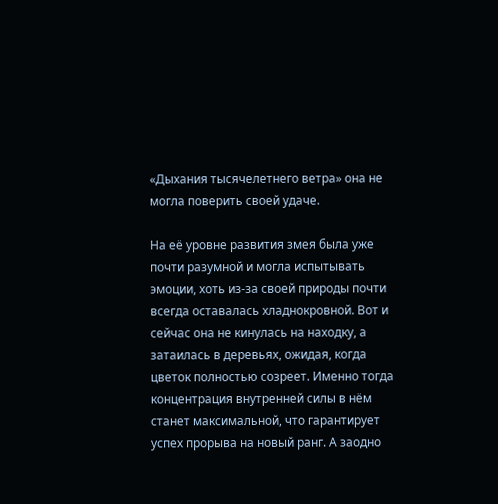«Дыхания тысячелетнего ветра» она не могла поверить своей удаче.

На её уровне развития змея была уже почти разумной и могла испытывать эмоции, хоть из-за своей природы почти всегда оставалась хладнокровной. Вот и сейчас она не кинулась на находку, а затаилась в деревьях, ожидая, когда цветок полностью созреет. Именно тогда концентрация внутренней силы в нём станет максимальной, что гарантирует успех прорыва на новый ранг. А заодно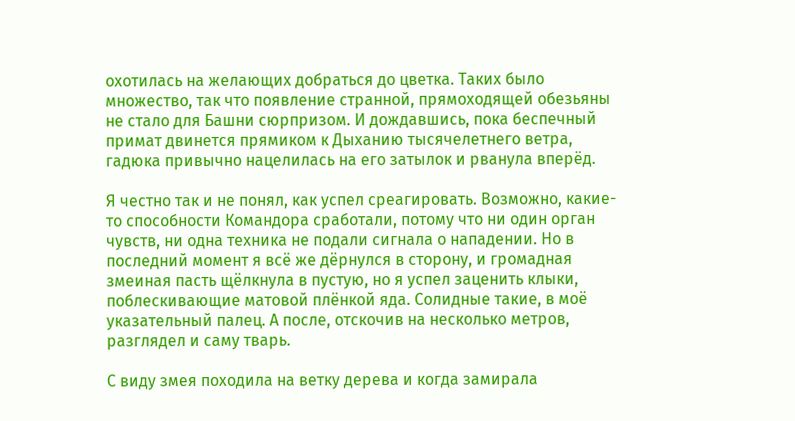охотилась на желающих добраться до цветка. Таких было множество, так что появление странной, прямоходящей обезьяны не стало для Башни сюрпризом. И дождавшись, пока беспечный примат двинется прямиком к Дыханию тысячелетнего ветра, гадюка привычно нацелилась на его затылок и рванула вперёд.

Я честно так и не понял, как успел среагировать. Возможно, какие-то способности Командора сработали, потому что ни один орган чувств, ни одна техника не подали сигнала о нападении. Но в последний момент я всё же дёрнулся в сторону, и громадная змеиная пасть щёлкнула в пустую, но я успел заценить клыки, поблескивающие матовой плёнкой яда. Солидные такие, в моё указательный палец. А после, отскочив на несколько метров, разглядел и саму тварь.

С виду змея походила на ветку дерева и когда замирала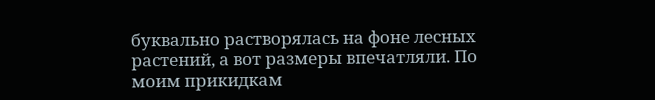буквально растворялась на фоне лесных растений, а вот размеры впечатляли. По моим прикидкам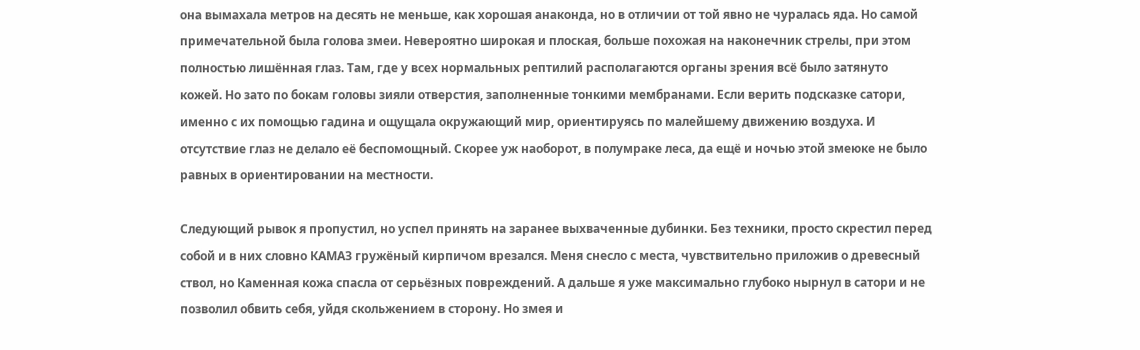она вымахала метров на десять не меньше, как хорошая анаконда, но в отличии от той явно не чуралась яда. Но самой примечательной была голова змеи. Невероятно широкая и плоская, больше похожая на наконечник стрелы, при этом полностью лишённая глаз. Там, где у всех нормальных рептилий располагаются органы зрения всё было затянуто кожей. Но зато по бокам головы зияли отверстия, заполненные тонкими мембранами. Если верить подсказке сатори, именно с их помощью гадина и ощущала окружающий мир, ориентируясь по малейшему движению воздуха. И отсутствие глаз не делало её беспомощный. Скорее уж наоборот, в полумраке леса, да ещё и ночью этой змеюке не было равных в ориентировании на местности.

Следующий рывок я пропустил, но успел принять на заранее выхваченные дубинки. Без техники, просто скрестил перед собой и в них словно КАМАЗ гружёный кирпичом врезался. Меня снесло с места, чувствительно приложив о древесный ствол, но Каменная кожа спасла от серьёзных повреждений. А дальше я уже максимально глубоко нырнул в сатори и не позволил обвить себя, уйдя скольжением в сторону. Но змея и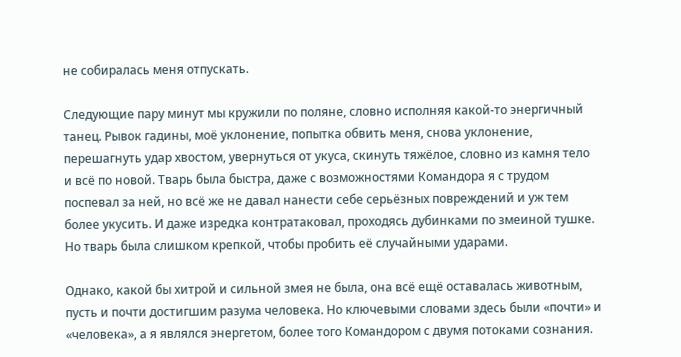не собиралась меня отпускать.

Следующие пару минут мы кружили по поляне, словно исполняя какой-то энергичный танец. Рывок гадины, моё уклонение, попытка обвить меня, снова уклонение, перешагнуть удар хвостом, увернуться от укуса, скинуть тяжёлое, словно из камня тело и всё по новой. Тварь была быстра, даже с возможностями Командора я с трудом поспевал за ней, но всё же не давал нанести себе серьёзных повреждений и уж тем более укусить. И даже изредка контратаковал, проходясь дубинками по змеиной тушке. Но тварь была слишком крепкой, чтобы пробить её случайными ударами.

Однако, какой бы хитрой и сильной змея не была, она всё ещё оставалась животным, пусть и почти достигшим разума человека. Но ключевыми словами здесь были «почти» и «человека», а я являлся энергетом, более того Командором с двумя потоками сознания.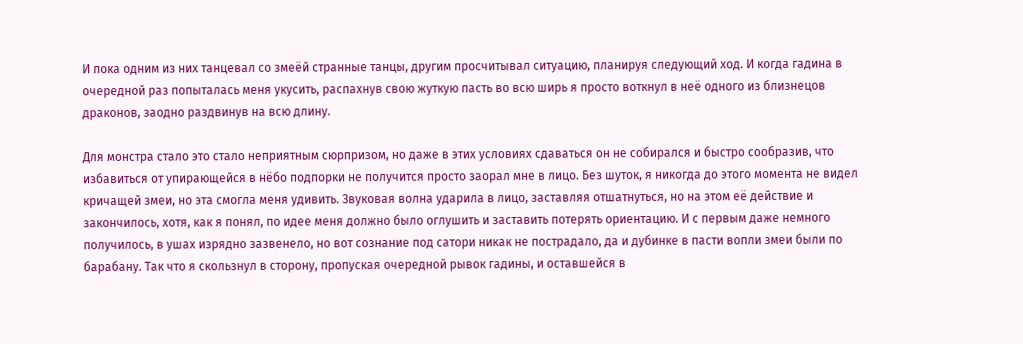И пока одним из них танцевал со змеёй странные танцы, другим просчитывал ситуацию, планируя следующий ход. И когда гадина в очередной раз попыталась меня укусить, распахнув свою жуткую пасть во всю ширь я просто воткнул в неё одного из близнецов драконов, заодно раздвинув на всю длину.

Для монстра стало это стало неприятным сюрпризом, но даже в этих условиях сдаваться он не собирался и быстро сообразив, что избавиться от упирающейся в нёбо подпорки не получится просто заорал мне в лицо. Без шуток, я никогда до этого момента не видел кричащей змеи, но эта смогла меня удивить. Звуковая волна ударила в лицо, заставляя отшатнуться, но на этом её действие и закончилось, хотя, как я понял, по идее меня должно было оглушить и заставить потерять ориентацию. И с первым даже немного получилось, в ушах изрядно зазвенело, но вот сознание под сатори никак не пострадало, да и дубинке в пасти вопли змеи были по барабану. Так что я скользнул в сторону, пропуская очередной рывок гадины, и оставшейся в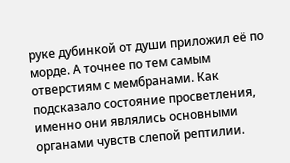руке дубинкой от души приложил её по морде. А точнее по тем самым отверстиям с мембранами. Как подсказало состояние просветления, именно они являлись основными органами чувств слепой рептилии.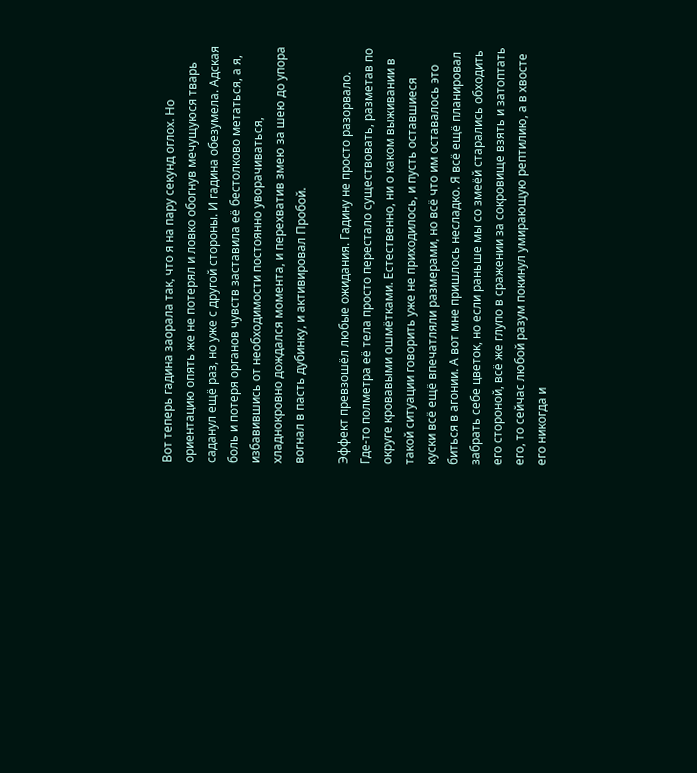Вот теперь гадина заорала так, что я на пару секунд оглох. Но ориентацию опять же не потерял и ловко обогнув мечущуюся тварь саданул ещё раз, но уже с другой стороны. И гадина обезумела. Адская боль и потеря органов чувств заставила её бестолково метаться, а я, избавившись от необходимости постоянно уворачиваться, хладнокровно дождался момента, и перехватив змею за шею до упора вогнал в пасть дубинку, и активировал Пробой.

Эффект превзошёл любые ожидания. Гадину не просто разорвало. Где-то полметра её тела просто перестало существовать, разметав по округе кровавыми ошмётками. Естественно, ни о каком выживании в такой ситуации говорить уже не приходилось, и пусть оставшиеся куски всё ещё впечатляли размерами, но всё что им оставалось это биться в агонии. А вот мне пришлось несладко. Я всё ещё планировал забрать себе цветок, но если раньше мы со змеёй старались обходить его стороной, всё же глупо в сражении за сокровище взять и затоптать его, то сейчас любой разум покинул умирающую рептилию, а в хвосте его никогда и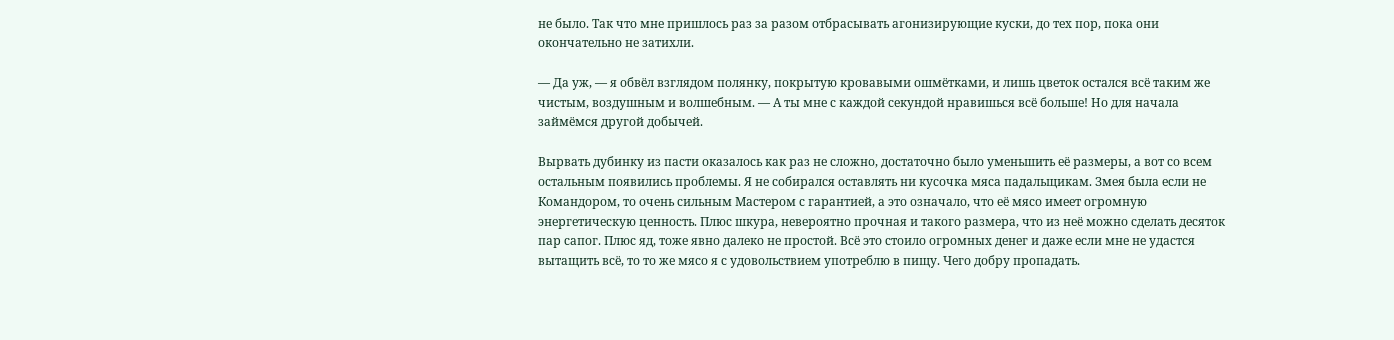не было. Так что мне пришлось раз за разом отбрасывать агонизирующие куски, до тех пор, пока они окончательно не затихли.

— Да уж, — я обвёл взглядом полянку, покрытую кровавыми ошмётками, и лишь цветок остался всё таким же чистым, воздушным и волшебным. — А ты мне с каждой секундой нравишься всё больше! Но для начала займёмся другой добычей.

Вырвать дубинку из пасти оказалось как раз не сложно, достаточно было уменьшить её размеры, а вот со всем остальным появились проблемы. Я не собирался оставлять ни кусочка мяса падальщикам. Змея была если не Командором, то очень сильным Мастером с гарантией, а это означало, что её мясо имеет огромную энергетическую ценность. Плюс шкура, невероятно прочная и такого размера, что из неё можно сделать десяток пар сапог. Плюс яд, тоже явно далеко не простой. Всё это стоило огромных денег и даже если мне не удастся вытащить всё, то то же мясо я с удовольствием употреблю в пищу. Чего добру пропадать.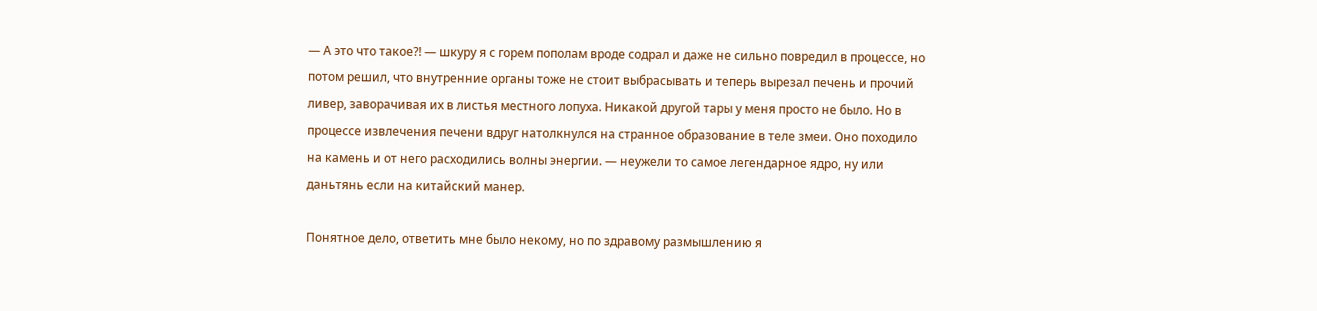— А это что такое⁈ — шкуру я с горем пополам вроде содрал и даже не сильно повредил в процессе, но потом решил, что внутренние органы тоже не стоит выбрасывать и теперь вырезал печень и прочий ливер, заворачивая их в листья местного лопуха. Никакой другой тары у меня просто не было. Но в процессе извлечения печени вдруг натолкнулся на странное образование в теле змеи. Оно походило на камень и от него расходились волны энергии. — неужели то самое легендарное ядро, ну или даньтянь если на китайский манер.

Понятное дело, ответить мне было некому, но по здравому размышлению я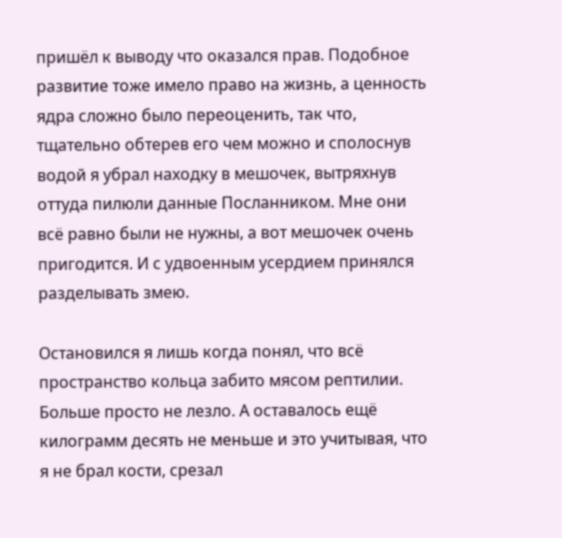пришёл к выводу что оказался прав. Подобное развитие тоже имело право на жизнь, а ценность ядра сложно было переоценить, так что, тщательно обтерев его чем можно и сполоснув водой я убрал находку в мешочек, вытряхнув оттуда пилюли данные Посланником. Мне они всё равно были не нужны, а вот мешочек очень пригодится. И с удвоенным усердием принялся разделывать змею.

Остановился я лишь когда понял, что всё пространство кольца забито мясом рептилии. Больше просто не лезло. А оставалось ещё килограмм десять не меньше и это учитывая, что я не брал кости, срезал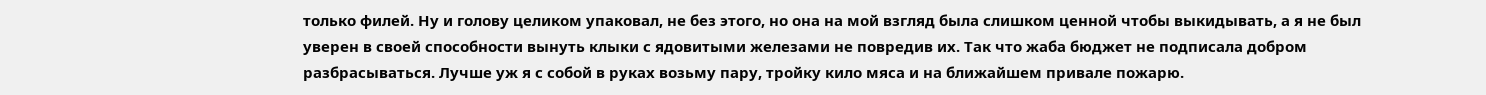только филей. Ну и голову целиком упаковал, не без этого, но она на мой взгляд была слишком ценной чтобы выкидывать, а я не был уверен в своей способности вынуть клыки с ядовитыми железами не повредив их. Так что жаба бюджет не подписала добром разбрасываться. Лучше уж я с собой в руках возьму пару, тройку кило мяса и на ближайшем привале пожарю.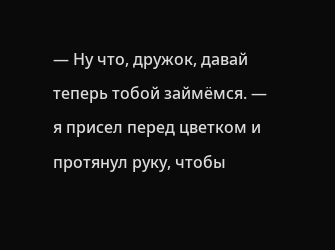— Ну что, дружок, давай теперь тобой займёмся. — я присел перед цветком и протянул руку, чтобы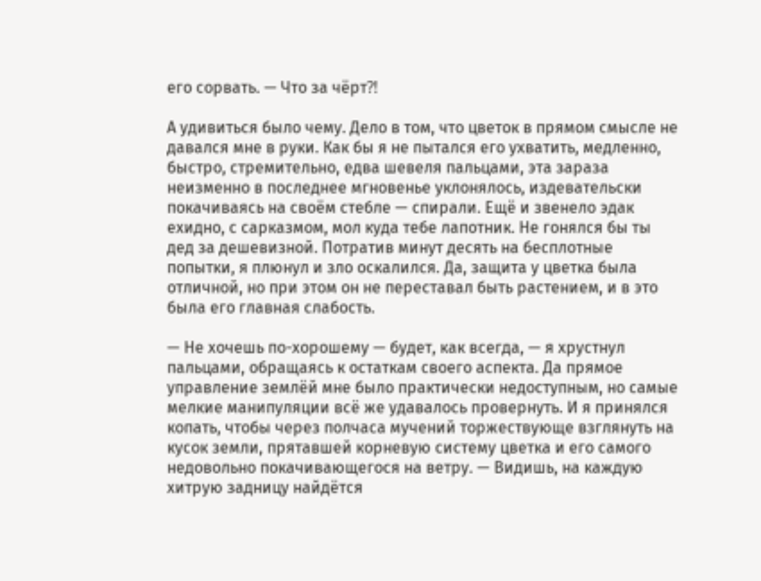его сорвать. — Что за чёрт⁈

А удивиться было чему. Дело в том, что цветок в прямом смысле не давался мне в руки. Как бы я не пытался его ухватить, медленно, быстро, стремительно, едва шевеля пальцами, эта зараза неизменно в последнее мгновенье уклонялось, издевательски покачиваясь на своём стебле — спирали. Ещё и звенело эдак ехидно, с сарказмом, мол куда тебе лапотник. Не гонялся бы ты дед за дешевизной. Потратив минут десять на бесплотные попытки, я плюнул и зло оскалился. Да, защита у цветка была отличной, но при этом он не переставал быть растением, и в это была его главная слабость.

— Не хочешь по-хорошему — будет, как всегда, — я хрустнул пальцами, обращаясь к остаткам своего аспекта. Да прямое управление землёй мне было практически недоступным, но самые мелкие манипуляции всё же удавалось провернуть. И я принялся копать, чтобы через полчаса мучений торжествующе взглянуть на кусок земли, прятавшей корневую систему цветка и его самого недовольно покачивающегося на ветру. — Видишь, на каждую хитрую задницу найдётся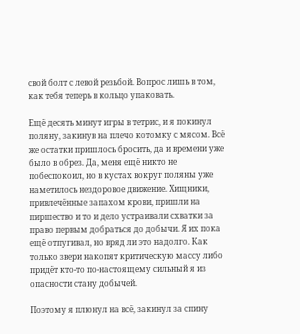свой болт с левой резьбой. Вопрос лишь в том, как тебя теперь в кольцо упаковать.

Ещё десять минут игры в тетрис, и я покинул поляну, закинув на плечо котомку с мясом. Всё же остатки пришлось бросить, да и времени уже было в обрез. Да, меня ещё никто не побеспокоил, но в кустах вокруг поляны уже наметилось нездоровое движение. Хищники, привлечённые запахом крови, пришли на пиршество и то и дело устраивали схватки за право первым добраться до добычи. Я их пока ещё отпугивал, но вряд ли это надолго. Как только звери накопят критическую массу либо придёт кто-то по-настоящему сильный я из опасности стану добычей.

Поэтому я плюнул на всё, закинул за спину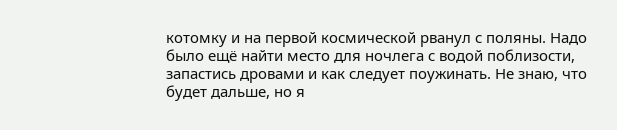котомку и на первой космической рванул с поляны. Надо было ещё найти место для ночлега с водой поблизости, запастись дровами и как следует поужинать. Не знаю, что будет дальше, но я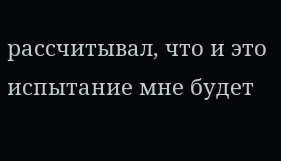рассчитывал, что и это испытание мне будет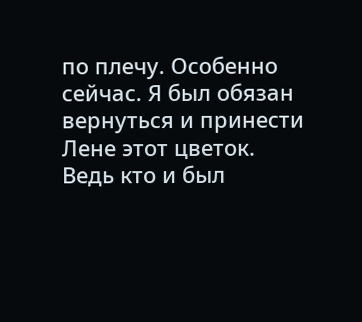по плечу. Особенно сейчас. Я был обязан вернуться и принести Лене этот цветок. Ведь кто и был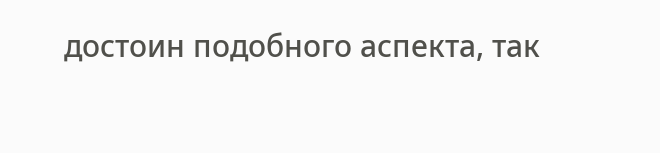достоин подобного аспекта, так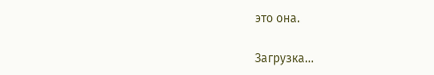это она.

Загрузка...